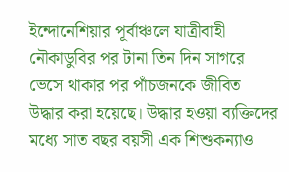ইন্দোনেশিয়ার পূর্বাঞ্চলে যাত্রীবাহী নৌকাডুবির পর টানা তিন দিন সাগরে ভেসে থাকার পর পাঁচজনকে জীবিত উদ্ধার করা হয়েছে। উদ্ধার হওয়া ব্যক্তিদের মধ্যে সাত বছর বয়সী এক শিশুকন্যাও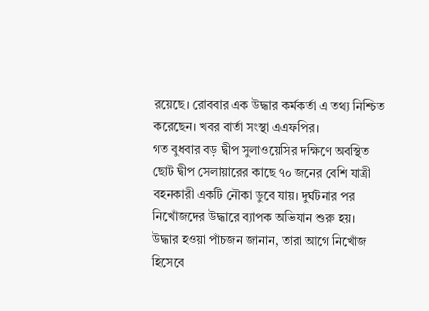রয়েছে। রোববার এক উদ্ধার কর্মকর্তা এ তথ্য নিশ্চিত করেছেন। খবর বার্তা সংস্থা এএফপির।
গত বুধবার বড় দ্বীপ সুলাওয়েসির দক্ষিণে অবস্থিত ছোট দ্বীপ সেলায়ারের কাছে ৭০ জনের বেশি যাত্রী বহনকারী একটি নৌকা ডুবে যায়। দুর্ঘটনার পর নিখোঁজদের উদ্ধারে ব্যাপক অভিযান শুরু হয়।
উদ্ধার হওয়া পাঁচজন জানান, তারা আগে নিখোঁজ হিসেবে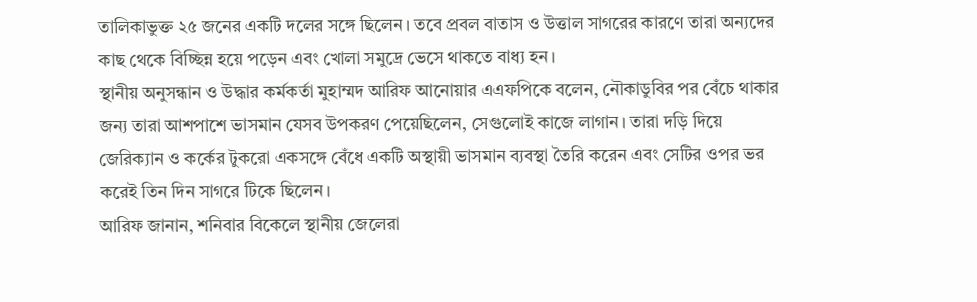তালিকাভুক্ত ২৫ জনের একটি দলের সঙ্গে ছিলেন। তবে প্রবল বাতাস ও উত্তাল সাগরের কারণে তারা অন্যদের কাছ থেকে বিচ্ছিন্ন হয়ে পড়েন এবং খোলা সমুদ্রে ভেসে থাকতে বাধ্য হন।
স্থানীয় অনুসন্ধান ও উদ্ধার কর্মকর্তা মুহাম্মদ আরিফ আনোয়ার এএফপিকে বলেন, নৌকাডুবির পর বেঁচে থাকার জন্য তারা আশপাশে ভাসমান যেসব উপকরণ পেয়েছিলেন, সেগুলোই কাজে লাগান। তারা দড়ি দিয়ে জেরিক্যান ও কর্কের টুকরো একসঙ্গে বেঁধে একটি অস্থায়ী ভাসমান ব্যবস্থা তৈরি করেন এবং সেটির ওপর ভর করেই তিন দিন সাগরে টিকে ছিলেন।
আরিফ জানান, শনিবার বিকেলে স্থানীয় জেলেরা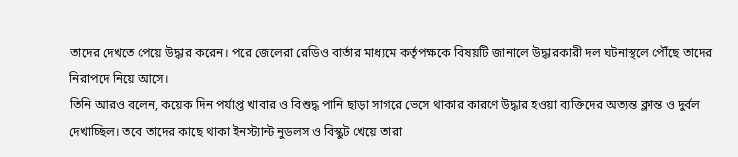তাদের দেখতে পেয়ে উদ্ধার করেন। পরে জেলেরা রেডিও বার্তার মাধ্যমে কর্তৃপক্ষকে বিষয়টি জানালে উদ্ধারকারী দল ঘটনাস্থলে পৌঁছে তাদের নিরাপদে নিয়ে আসে।
তিনি আরও বলেন, কয়েক দিন পর্যাপ্ত খাবার ও বিশুদ্ধ পানি ছাড়া সাগরে ভেসে থাকার কারণে উদ্ধার হওয়া ব্যক্তিদের অত্যন্ত ক্লান্ত ও দুর্বল দেখাচ্ছিল। তবে তাদের কাছে থাকা ইনস্ট্যান্ট নুডলস ও বিস্কুট খেয়ে তারা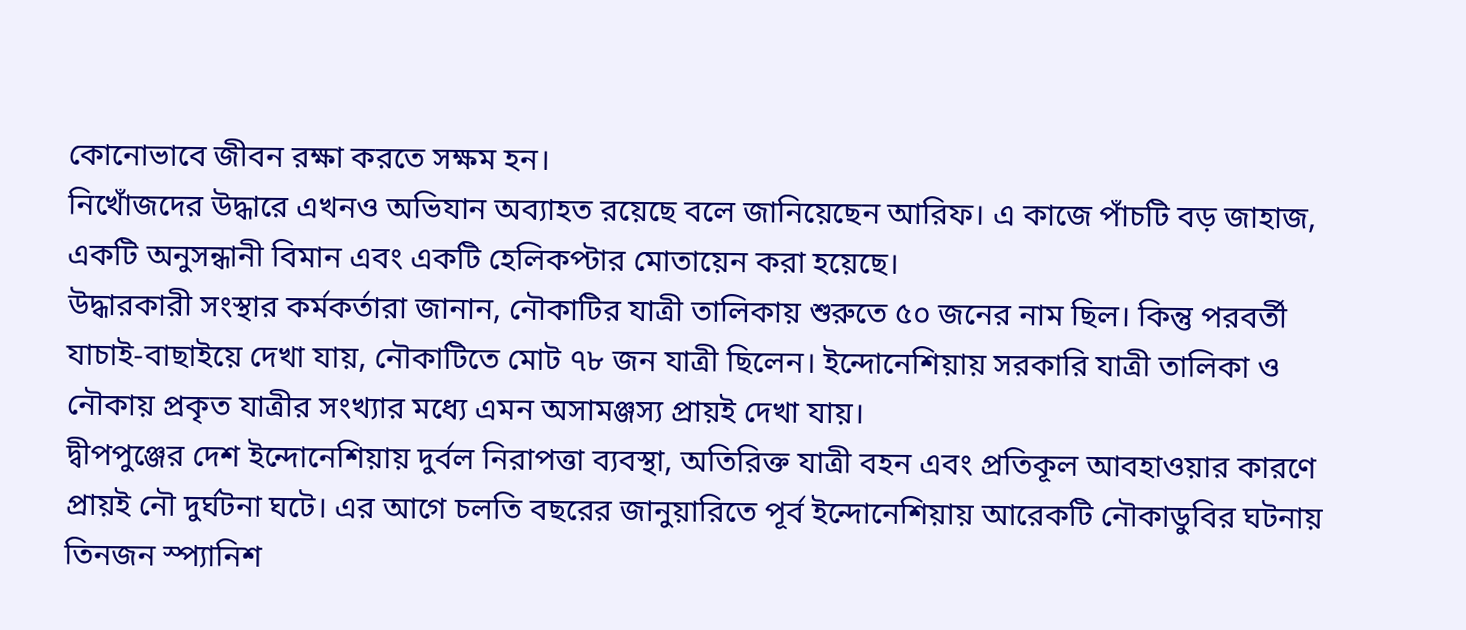কোনোভাবে জীবন রক্ষা করতে সক্ষম হন।
নিখোঁজদের উদ্ধারে এখনও অভিযান অব্যাহত রয়েছে বলে জানিয়েছেন আরিফ। এ কাজে পাঁচটি বড় জাহাজ, একটি অনুসন্ধানী বিমান এবং একটি হেলিকপ্টার মোতায়েন করা হয়েছে।
উদ্ধারকারী সংস্থার কর্মকর্তারা জানান, নৌকাটির যাত্রী তালিকায় শুরুতে ৫০ জনের নাম ছিল। কিন্তু পরবর্তী যাচাই-বাছাইয়ে দেখা যায়, নৌকাটিতে মোট ৭৮ জন যাত্রী ছিলেন। ইন্দোনেশিয়ায় সরকারি যাত্রী তালিকা ও নৌকায় প্রকৃত যাত্রীর সংখ্যার মধ্যে এমন অসামঞ্জস্য প্রায়ই দেখা যায়।
দ্বীপপুঞ্জের দেশ ইন্দোনেশিয়ায় দুর্বল নিরাপত্তা ব্যবস্থা, অতিরিক্ত যাত্রী বহন এবং প্রতিকূল আবহাওয়ার কারণে প্রায়ই নৌ দুর্ঘটনা ঘটে। এর আগে চলতি বছরের জানুয়ারিতে পূর্ব ইন্দোনেশিয়ায় আরেকটি নৌকাডুবির ঘটনায় তিনজন স্প্যানিশ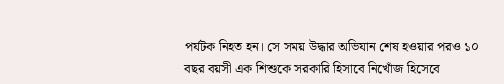পর্যটক নিহত হন। সে সময় উদ্ধার অভিযান শেষ হওয়ার পরও ১০ বছর বয়সী এক শিশুকে সরকারি হিসাবে নিখোঁজ হিসেবে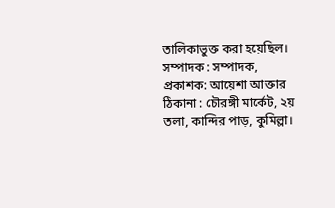তালিকাভুক্ত করা হয়েছিল।
সম্পাদক : সম্পাদক, প্রকাশক: আয়েশা আক্তার
ঠিকানা : চৌরঙ্গী মার্কেট, ২য় তলা, কান্দির পাড়, কুমিল্লা।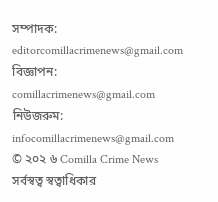সম্পাদক: editorcomillacrimenews@gmail.com
বিজ্ঞাপন: comillacrimenews@gmail.com
নিউজরুম: infocomillacrimenews@gmail.com
© ২০২ ৬ Comilla Crime News সর্বস্বত্ব স্বত্বাধিকার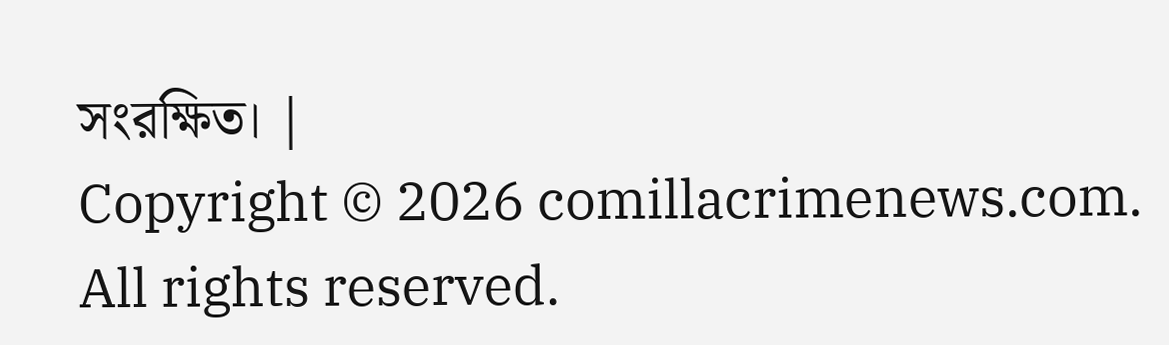সংরক্ষিত। |
Copyright © 2026 comillacrimenews.com. All rights reserved.